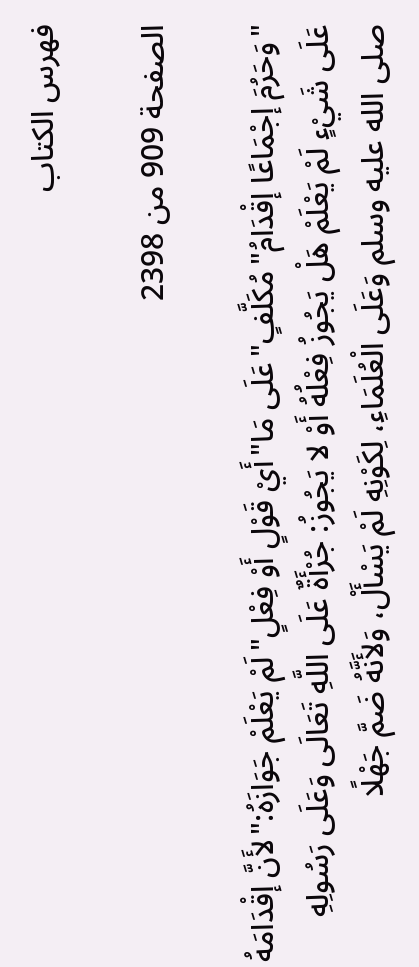فهرس الكتاب

الصفحة 909 من 2398

"وَحَرُمَ إجْمَاعًا إقْدَامُ"مُكَلَّفٍ"عَلَى مَا"أَيْ قَوْلٍ أَوْ فِعْلٍ"لَمْ يَعْلَمْ جَوَازَهُ:"لأَنَّ إقْدَامَهُ عَلَى شَيْءٍ لَمْ يَعْلَمْ هَلْ يَجُوزُ فِعْلُهُ أَوْ لا يَجُوزُ: جُرْأَةٌ عَلَى اللَّهِ تَعَالَى وَعَلَى رَسُولِهِ صلى الله عليه وسلم وَعَلَى الْعُلَمَاءِ، لِكَوْنِهِ لَمْ يَسْأَلْ، وَلأَنَّهُ ضَمَّ جَهْلًا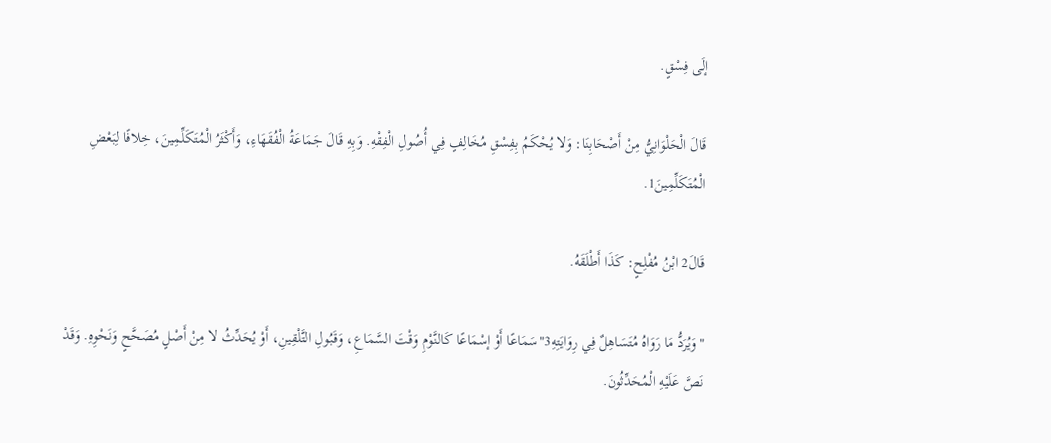إلَى فِسْقٍ.

قَالَ الْحَلْوَانِيُّ مِنْ أَصْحَابِنَا: وَلا يُحْكَمُ بِفِسْقِ مُخَالِفٍ فِي أُصُولِ الْفِقْهِ. وَبِهِ قَالَ جَمَاعَةُ الْفُقَهَاءِ، وَأَكْثَرُ الْمُتَكَلِّمِينَ، خِلافًا لِبَعْضِ الْمُتَكَلِّمِينَ1.

قَالَ2 ابْنُ مُفْلِحٍ: كَذَا أَطْلَقَهُ.

"وَيُرَدُّ مَا رَوَاهُ مُتَسَاهِلٌ فِي رِوَايَتِهِ3"سَمَاعًا أَوْ إسْمَاعًا كَالنَّوْمِ وَقْتَ السَّمَاعِ، وَقَبُولِ التَّلْقِينِ، أَوْ يُحَدِّثُ لا مِنْ أَصْلٍ مُصَحَّحٍ وَنَحْوِهِ. وَقَدْ نَصَّ عَلَيْهِ الْمُحَدِّثُونَ.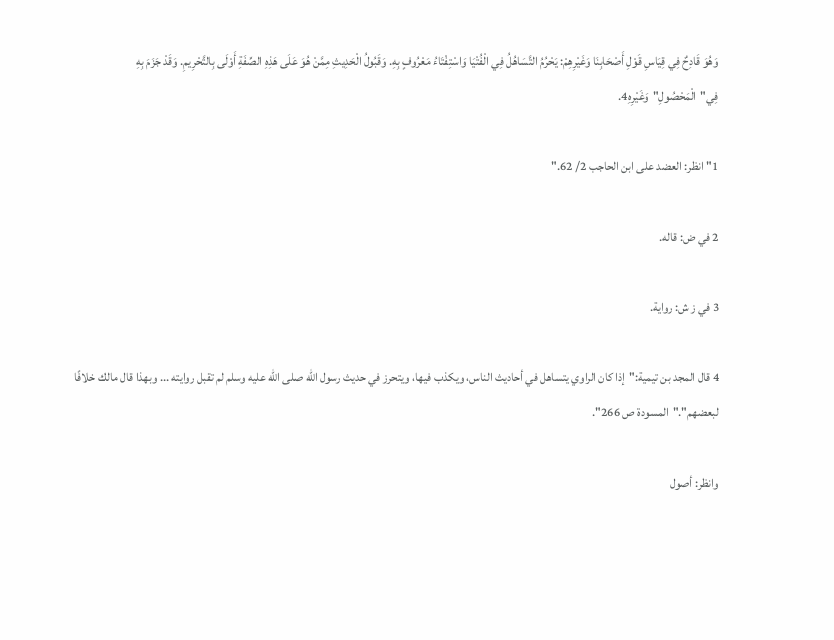وَهُوَ قَادِحٌ فِي قِيَاسِ قَوْلِ أَصْحَابِنَا وَغَيْرِهِمْ: يَحْرُمُ التَّسَاهُلُ فِي الْفُتْيَا وَاسْتِفْتَاءُ مَعْرُوفٍ بِهِ. وَقَبُولُ الْحَدِيثِ مِمَّنْ هُوَ عَلَى هَذِهِ الصِّفَةِ أَوْلَى بِالتَّحْرِيمِ. وَقَدْ جَزَمَ بِهِ فِي"الْمَحْصُولِ"وَغَيْرِهِ4.

1"انظر: العضد على ابن الحاجب 2/ 62."

2 في ض: قاله.

3 في ز ش: رواية.

4 قال المجد بن تيمية:"إذا كان الراوي يتساهل في أحاديث الناس، ويكذب فيها، ويتحرز في حديث رسول الله صلى الله عليه وسلم لم تقبل روايته ... وبهذا قال مالك خلافًا لبعضهم"."المسودة ص 266".

وانظر: أصول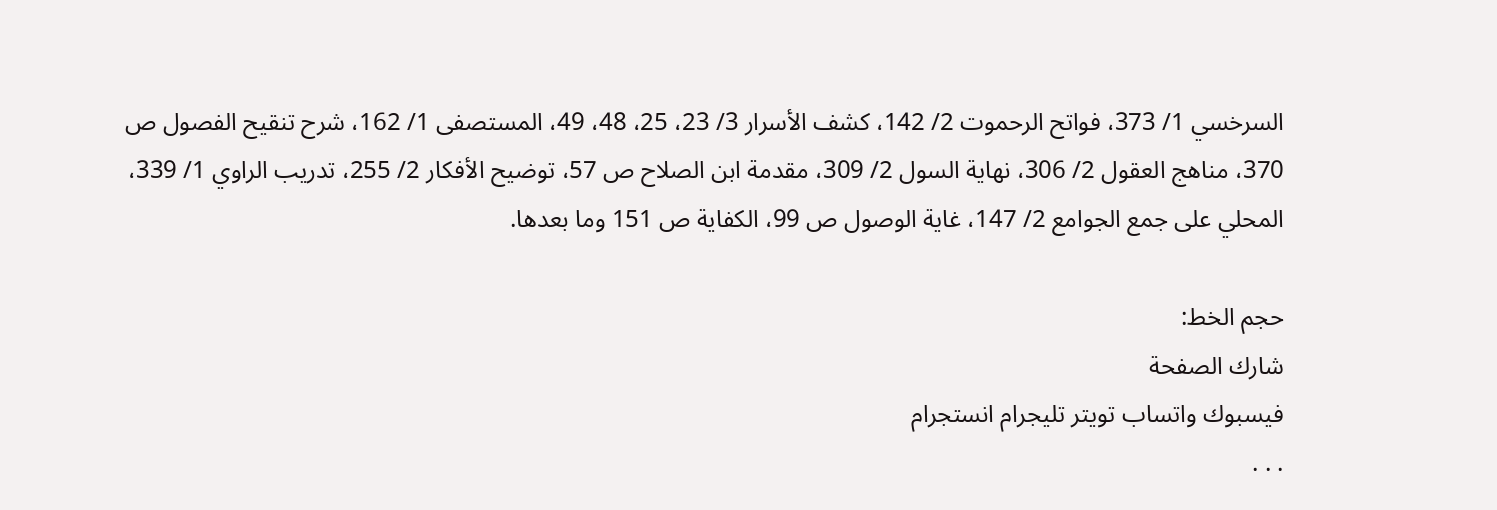السرخسي 1/ 373، فواتح الرحموت 2/ 142، كشف الأسرار 3/ 23، 25، 48، 49، المستصفى 1/ 162، شرح تنقيح الفصول ص 370، مناهج العقول 2/ 306، نهاية السول 2/ 309، مقدمة ابن الصلاح ص 57، توضيح الأفكار 2/ 255، تدريب الراوي 1/ 339، المحلي على جمع الجوامع 2/ 147، غاية الوصول ص 99، الكفاية ص 151 وما بعدها.

حجم الخط:
شارك الصفحة
فيسبوك واتساب تويتر تليجرام انستجرام
. . .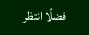فضلًا انتظر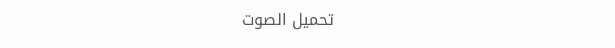تحميل الصوت